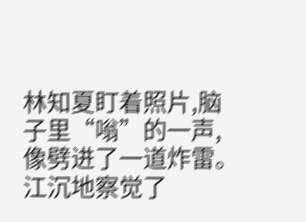林知夏盯着照片,脑子里“嗡”的一声,像劈进了一道炸雷。
江沉地察觉了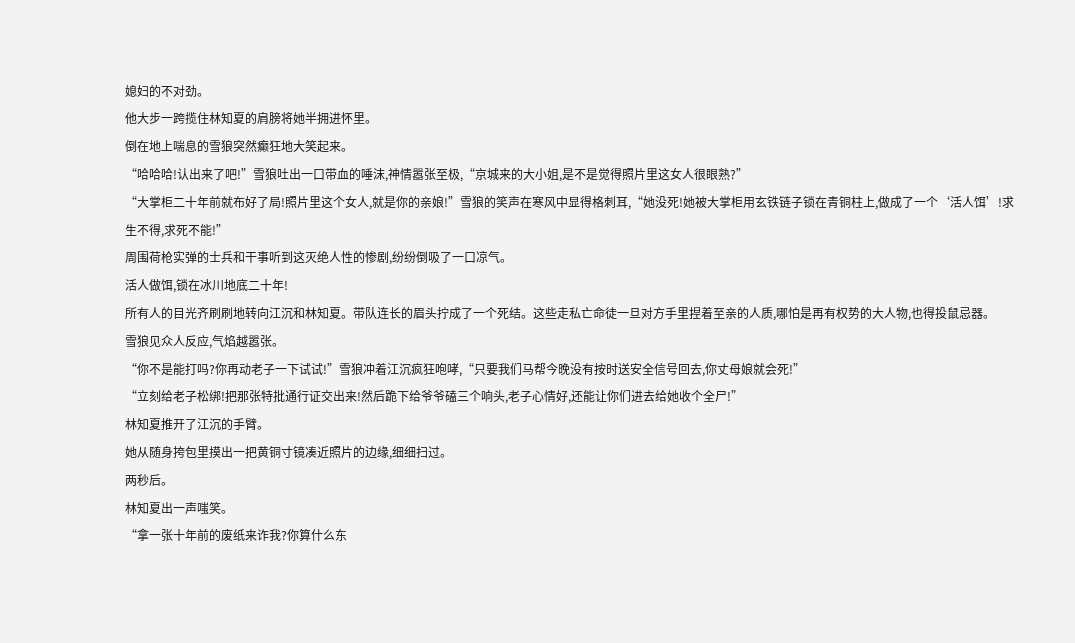媳妇的不对劲。
他大步一跨揽住林知夏的肩膀将她半拥进怀里。
倒在地上喘息的雪狼突然癫狂地大笑起来。
“哈哈哈!认出来了吧!”雪狼吐出一口带血的唾沫,神情嚣张至极,“京城来的大小姐,是不是觉得照片里这女人很眼熟?”
“大掌柜二十年前就布好了局!照片里这个女人,就是你的亲娘!”雪狼的笑声在寒风中显得格刺耳,“她没死!她被大掌柜用玄铁链子锁在青铜柱上,做成了一个‘活人饵’!求生不得,求死不能!”
周围荷枪实弹的士兵和干事听到这灭绝人性的惨剧,纷纷倒吸了一口凉气。
活人做饵,锁在冰川地底二十年!
所有人的目光齐刷刷地转向江沉和林知夏。带队连长的眉头拧成了一个死结。这些走私亡命徒一旦对方手里捏着至亲的人质,哪怕是再有权势的大人物,也得投鼠忌器。
雪狼见众人反应,气焰越嚣张。
“你不是能打吗?你再动老子一下试试!”雪狼冲着江沉疯狂咆哮,“只要我们马帮今晚没有按时送安全信号回去,你丈母娘就会死!”
“立刻给老子松绑!把那张特批通行证交出来!然后跪下给爷爷磕三个响头,老子心情好,还能让你们进去给她收个全尸!”
林知夏推开了江沉的手臂。
她从随身挎包里摸出一把黄铜寸镜凑近照片的边缘,细细扫过。
两秒后。
林知夏出一声嗤笑。
“拿一张十年前的废纸来诈我?你算什么东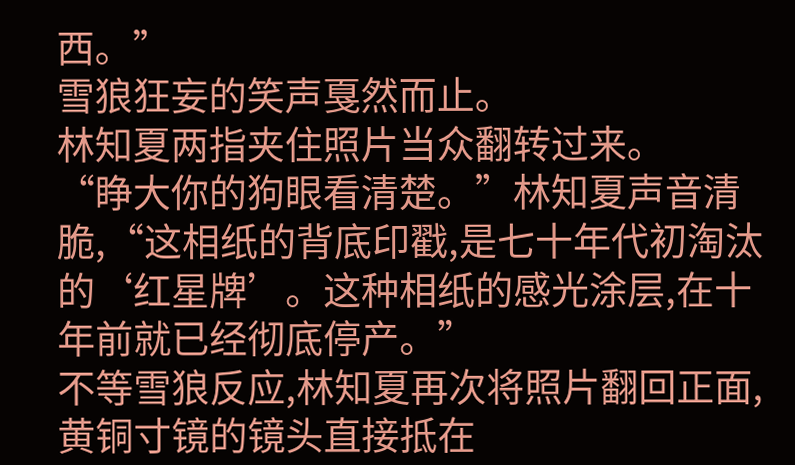西。”
雪狼狂妄的笑声戛然而止。
林知夏两指夹住照片当众翻转过来。
“睁大你的狗眼看清楚。”林知夏声音清脆,“这相纸的背底印戳,是七十年代初淘汰的‘红星牌’。这种相纸的感光涂层,在十年前就已经彻底停产。”
不等雪狼反应,林知夏再次将照片翻回正面,黄铜寸镜的镜头直接抵在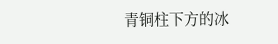青铜柱下方的冰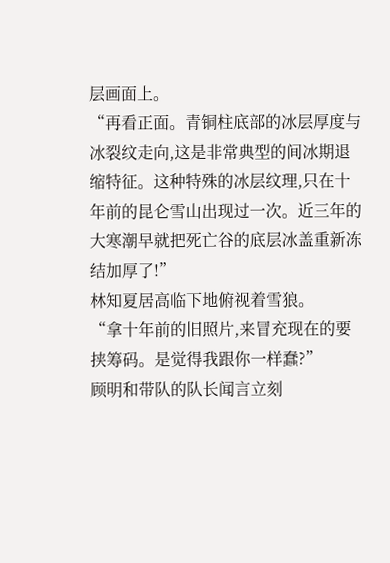层画面上。
“再看正面。青铜柱底部的冰层厚度与冰裂纹走向,这是非常典型的间冰期退缩特征。这种特殊的冰层纹理,只在十年前的昆仑雪山出现过一次。近三年的大寒潮早就把死亡谷的底层冰盖重新冻结加厚了!”
林知夏居高临下地俯视着雪狼。
“拿十年前的旧照片,来冒充现在的要挟筹码。是觉得我跟你一样蠢?”
顾明和带队的队长闻言立刻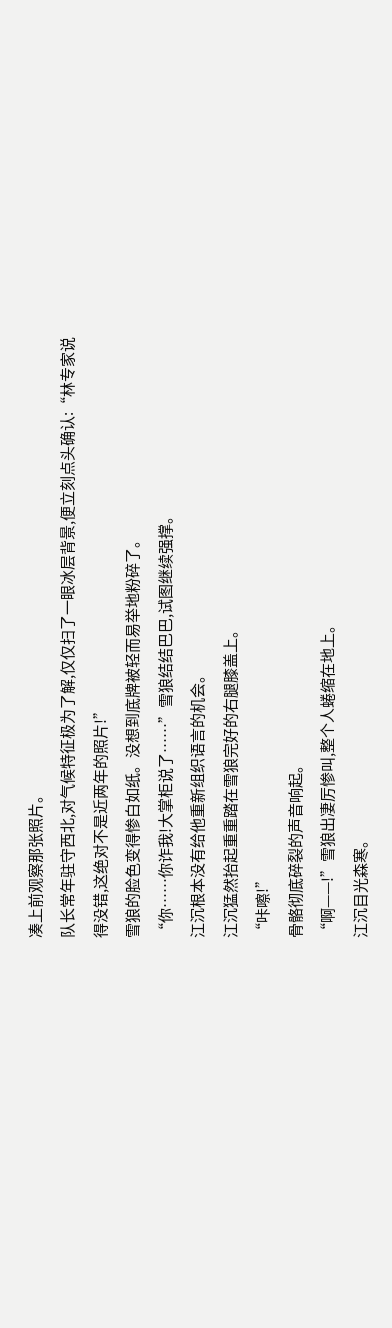凑上前观察那张照片。
队长常年驻守西北,对气候特征极为了解,仅仅扫了一眼冰层背景,便立刻点头确认:“林专家说得没错,这绝对不是近两年的照片!”
雪狼的脸色变得惨白如纸。没想到底牌被轻而易举地粉碎了。
“你……你诈我!大掌柜说了……”雪狼结结巴巴,试图继续强撑。
江沉根本没有给他重新组织语言的机会。
江沉猛然抬起重重踏在雪狼完好的右腿膝盖上。
“咔嚓!”
骨骼彻底碎裂的声音响起。
“啊——!”雪狼出凄厉惨叫,整个人蜷缩在地上。
江沉目光森寒。